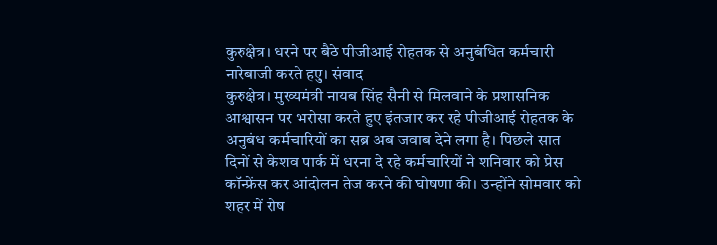कुरुक्षेत्र। धरने पर बैठे पीजीआई रोहतक से अनुबंधित कर्मचारी नारेबाजी करते हएु। संवाद
कुरुक्षेत्र। मुख्यमंत्री नायब सिंह सैनी से मिलवाने के प्रशासनिक आश्वासन पर भरोसा करते हुए इंतजार कर रहे पीजीआई रोहतक के अनुबंध कर्मचारियों का सब्र अब जवाब देने लगा है। पिछले सात दिनों से केशव पार्क में धरना दे रहे कर्मचारियों ने शनिवार को प्रेस कॉन्फ्रेंस कर आंदोलन तेज करने की घोषणा की। उन्होंने सोमवार को शहर में रोष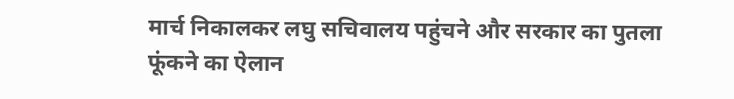मार्च निकालकर लघु सचिवालय पहुंचने और सरकार का पुतला फूंकने का ऐलान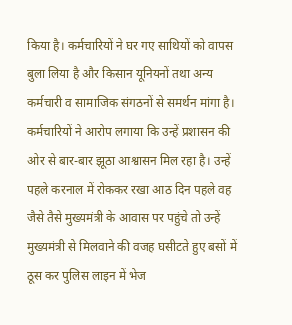किया है। कर्मचारियों ने घर गए साथियों को वापस बुला लिया है और किसान यूनियनों तथा अन्य कर्मचारी व सामाजिक संगठनों से समर्थन मांगा है।
कर्मचारियों ने आरोप लगाया कि उन्हें प्रशासन की ओर से बार-बार झूठा आश्वासन मिल रहा है। उन्हें पहले करनाल में रोककर रखा आठ दिन पहले वह जैसे तैसे मुख्यमंत्री के आवास पर पहुंचे तो उन्हें मुख्यमंत्री से मिलवाने की वजह घसीटते हुए बसों में ठूस कर पुलिस लाइन में भेज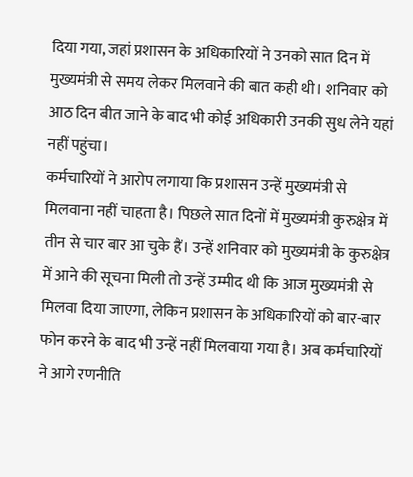दिया गया, जहां प्रशासन के अधिकारियों ने उनको सात दिन में मुख्यमंत्री से समय लेकर मिलवाने की बात कही थी। शनिवार को आठ दिन बीत जाने के बाद भी कोई अधिकारी उनकी सुध लेने यहां नहीं पहुंचा।
कर्मचारियों ने आरोप लगाया कि प्रशासन उन्हें मुख्यमंत्री से मिलवाना नहीं चाहता है। पिछले सात दिनों में मुख्यमंत्री कुरुक्षेत्र में तीन से चार बार आ चुके हैं। उन्हें शनिवार को मुख्यमंत्री के कुरुक्षेत्र में आने की सूचना मिली तो उन्हें उम्मीद थी कि आज मुख्यमंत्री से मिलवा दिया जाएगा, लेकिन प्रशासन के अधिकारियों को बार-बार फोन करने के बाद भी उन्हें नहीं मिलवाया गया है। अब कर्मचारियों ने आगे रणनीति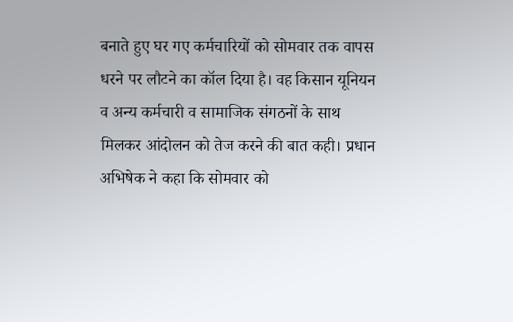बनाते हुए घर गए कर्मचारियों को सोमवार तक वापस धरने पर लौटने का कॉल दिया है। वह किसान यूनियन व अन्य कर्मचारी व सामाजिक संगठनों के साथ मिलकर आंदोलन को तेज करने की बात कही। प्रधान अभिषेक ने कहा कि सोमवार को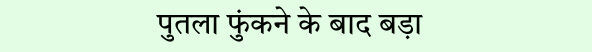पुतला फुंकने के बाद बड़ा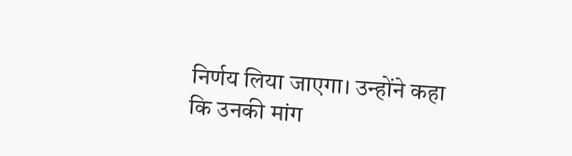निर्णय लिया जाएगा। उन्होंने कहा कि उनकी मांग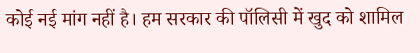कोई नई मांग नहीं है। हम सरकार की पॉलिसी में खुद को शामिल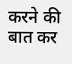करने की बात कर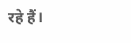रहे हैं।